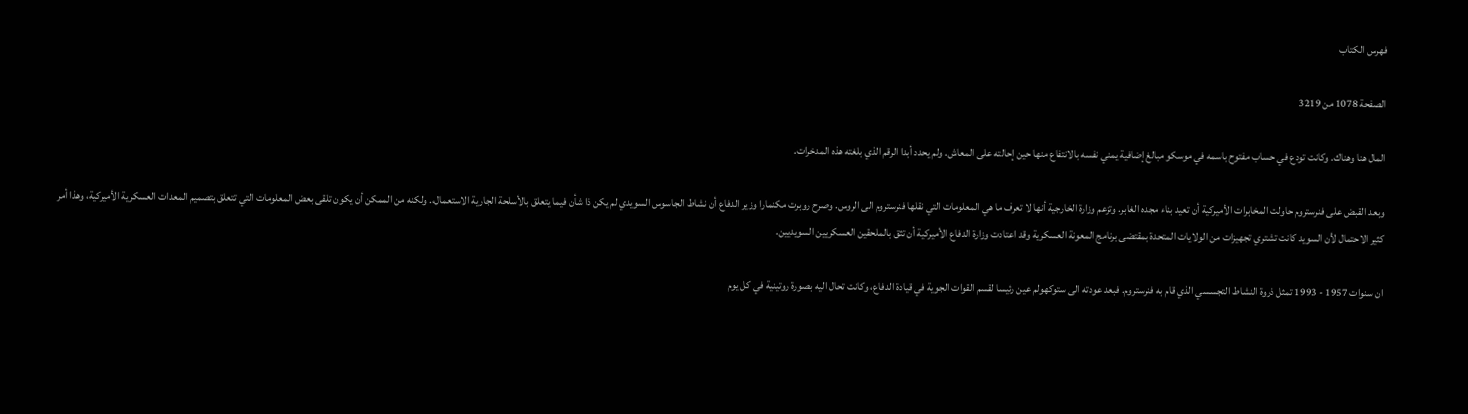فهرس الكتاب

الصفحة 1078 من 3219

المال هنا وهناك. وكانت تودع في حساب مفتوح باسمه في موسكو مبالغ إضافية يمني نفسه بالانتفاع منها حين إحالته على المعاش. ولم يحدد أبدا الرقم الذي بلغته هذه المدخرات.

وبعد القبض على فنرستروم حاولت المخابرات الأميركية أن تعيد بناء مجده الغابر. وتزعم وزارة الخارجية أنها لا تعرف ما هي المعلومات التي نقلها فنرستروم الى الروس. وصرح روبرت مكنمارا وزير الدفاع أن نشاط الجاسوس السويدي لم يكن ذا شأن فيما يتعلق بالأسلحة الجارية الاستعمال،. ولكنه من الممكن أن يكون تلقى بعض المعلومات التي تتعلق بتصميم المعدات العسكرية الأميركية، وهذا أمر كثير الاحتمال لأن السويد كانت تشتري تجهيزات من الولايات المتحدة بمقتضى برنامج المعونة العسكرية وقد اعتادت وزارة الدفاع الأميركية أن تثق بالملحقين العسكريين السويديين.

ان سنوات 1957 - 1993 تمثل ذروة النشاط التجسسي الذي قام به فنرستروم. فبعد عودته الى ستوكهولم عين رئيسا لقسم القوات الجوية في قيادة الدفاع، وكانت تحال اليه بصورة روتينية في كل يوم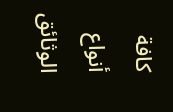كافة أنواع الوثائق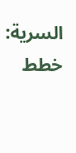السرية: خطط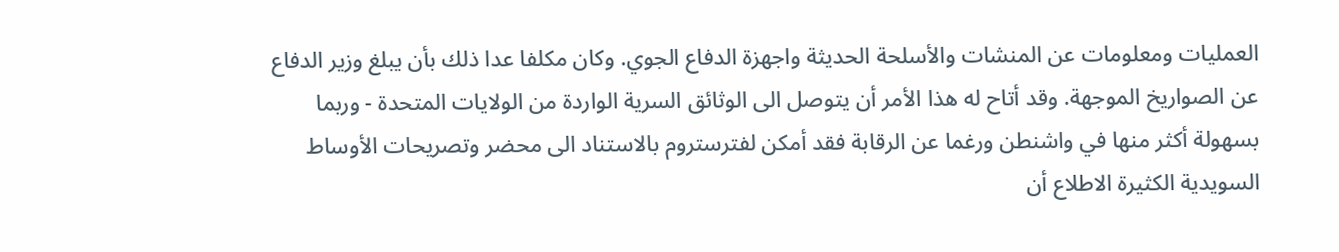العمليات ومعلومات عن المنشات والأسلحة الحديثة واجهزة الدفاع الجوي. وكان مكلفا عدا ذلك بأن يبلغ وزير الدفاع عن الصواريخ الموجهة. وقد أتاح له هذا الأمر أن يتوصل الى الوثائق السرية الواردة من الولايات المتحدة - وربما بسهولة أكثر منها في واشنطن ورغما عن الرقابة فقد أمكن لفترستروم بالاستناد الى محضر وتصريحات الأوساط السويدية الكثيرة الاطلاع أن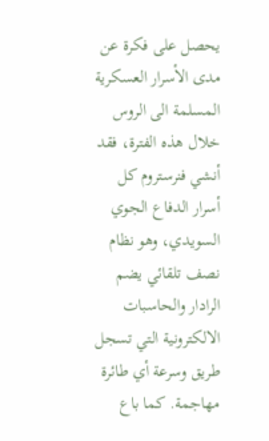يحصل على فكرة عن مدى الأسرار العسكرية المسلمة الى الروس خلال هذه الفترة، فقد أنشي فنرستروم كل أسرار الدفاع الجوي السويدي، وهو نظام نصف تلقائي يضم الرادار والحاسبات الالكترونية التي تسجل طريق وسرعة أي طائرة مهاجمة. كما باع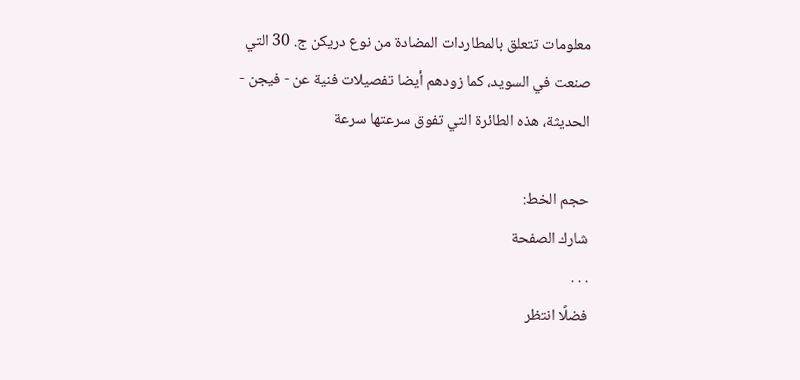معلومات تتعلق بالمطاردات المضادة من نوع دريکن ج. 30 التي صنعت في السويد، كما زودهم أيضا تفصيلات فنية عن - فيجن - الحديثة، هذه الطائرة التي تفوق سرعتها سرعة

حجم الخط:
شارك الصفحة
. . .
فضلًا انتظر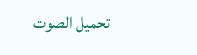تحميل الصوت